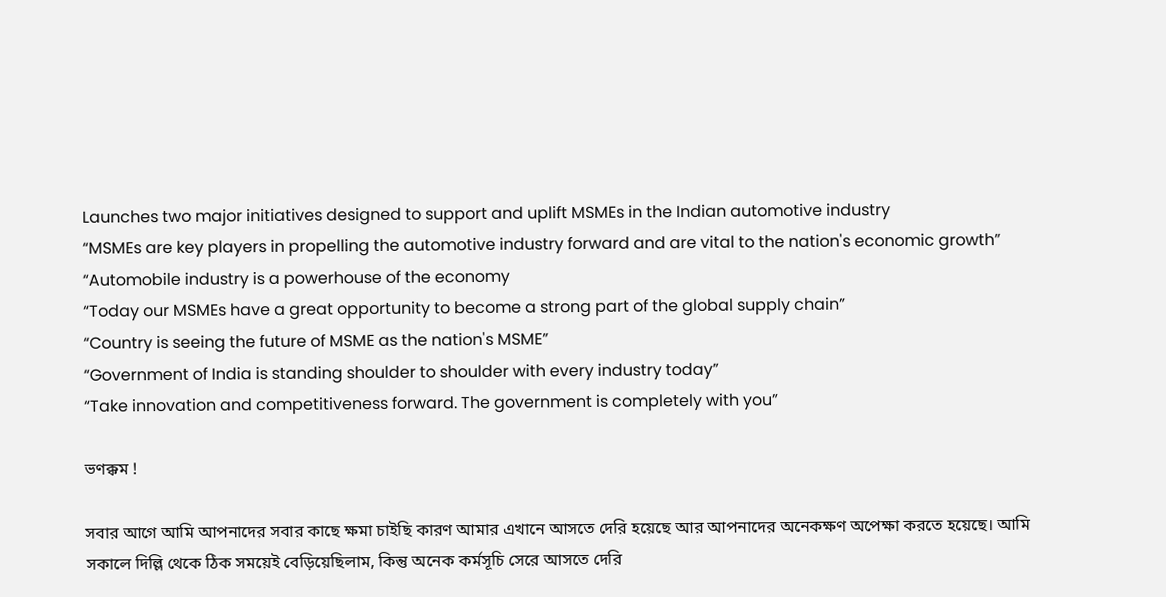Launches two major initiatives designed to support and uplift MSMEs in the Indian automotive industry
“MSMEs are key players in propelling the automotive industry forward and are vital to the nation's economic growth”
“Automobile industry is a powerhouse of the economy
“Today our MSMEs have a great opportunity to become a strong part of the global supply chain”
“Country is seeing the future of MSME as the nation's MSME”
“Government of India is standing shoulder to shoulder with every industry today”
“Take innovation and competitiveness forward. The government is completely with you”

ভণক্কম !

সবার আগে আমি আপনাদের সবার কাছে ক্ষমা চাইছি কারণ আমার এখানে আসতে দেরি হয়েছে আর আপনাদের অনেকক্ষণ অপেক্ষা করতে হয়েছে। আমি সকালে দিল্লি থেকে ঠিক সময়েই বেড়িয়েছিলাম, কিন্তু অনেক কর্মসূচি সেরে আসতে দেরি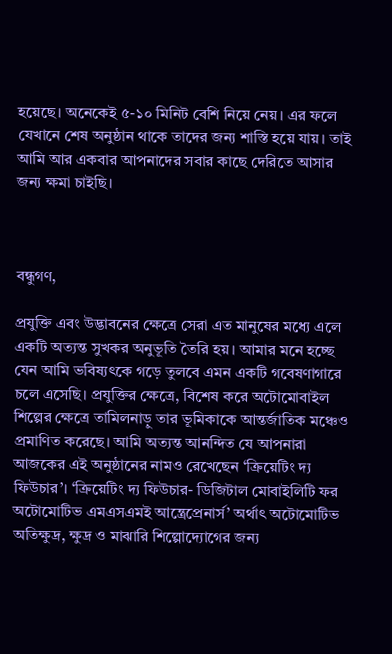হয়েছে। অনেকেই ৫-১০ মিনিট বেশি নিয়ে নেয়। এর ফলে যেখানে শেষ অনুষ্ঠান থাকে তাদের জন্য শাস্তি হয়ে যায়। তাই আমি আর একবার আপনাদের সবার কাছে দেরিতে আসার জন্য ক্ষমা চাইছি।



বন্ধুগণ,

প্রযুক্তি এবং উদ্ভাবনের ক্ষেত্রে সেরা এত মানুষের মধ্যে এলে একটি অত্যন্ত সুখকর অনুভূতি তৈরি হয়। আমার মনে হচ্ছে যেন আমি ভবিষ্যৎকে গড়ে তুলবে এমন একটি গবেষণাগারে চলে এসেছি। প্রযুক্তির ক্ষেত্রে, বিশেষ করে অটোমোবাইল শিল্পের ক্ষেত্রে তামিলনাড়ু তার ভূমিকাকে আন্তর্জাতিক মঞ্চেও প্রমাণিত করেছে। আমি অত্যন্ত আনন্দিত যে আপনারা আজকের এই অনুষ্ঠানের নামও রেখেছেন ‘ক্রিয়েটিং দ্য ফিউচার’। ‘ক্রিয়েটিং দ্য ফিউচার- ডিজিটাল মোবাইলিটি ফর অটোমোটিভ এমএসএমই আন্ত্রেপ্রেনার্স’ অর্থাৎ অটোমোটিভ অতিক্ষুদ্র, ক্ষুদ্র ও মাঝারি শিল্পোদ্যোগের জন্য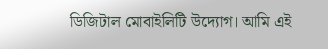ডিজিটাল মোবাইলিটি উদ্যোগ। আমি এই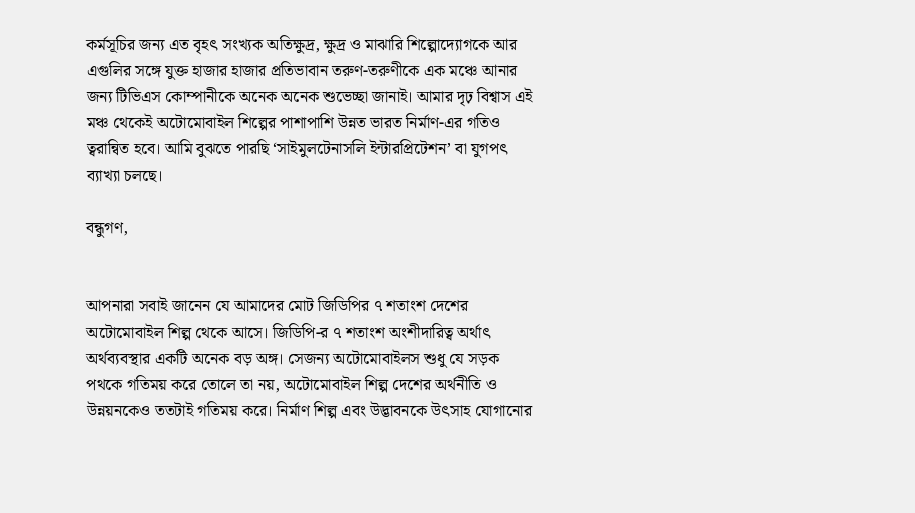কর্মসূচির জন্য এত বৃহৎ সংখ্যক অতিক্ষুদ্র, ক্ষুদ্র ও মাঝারি শিল্পোদ্যোগকে আর এগুলির সঙ্গে যুক্ত হাজার হাজার প্রতিভাবান তরুণ-তরুণীকে এক মঞ্চে আনার জন্য টিভিএস কোম্পানীকে অনেক অনেক শুভেচ্ছা জানাই। আমার দৃঢ় বিশ্বাস এই মঞ্চ থেকেই অটোমোবাইল শিল্পের পাশাপাশি উন্নত ভারত নির্মাণ-এর গতিও ত্বরান্বিত হবে। আমি বুঝতে পারছি ‘সাইমুলটেনাসলি ইন্টারপ্রিটেশন’ বা যুগপৎ ব্যাখ্যা চলছে।

বন্ধুগণ,


আপনারা সবাই জানেন যে আমাদের মোট জিডিপির ৭ শতাংশ দেশের অটোমোবাইল শিল্প থেকে আসে। জিডিপি-র ৭ শতাংশ অংশীদারিত্ব অর্থাৎ অর্থব্যবস্থার একটি অনেক বড় অঙ্গ। সেজন্য অটোমোবাইলস শুধু যে সড়ক পথকে গতিময় করে তোলে তা নয়, অটোমোবাইল শিল্প দেশের অর্থনীতি ও উন্নয়নকেও ততটাই গতিময় করে। নির্মাণ শিল্প এবং উদ্ভাবনকে উৎসাহ যোগানোর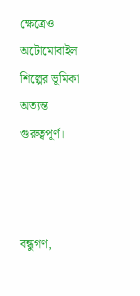ক্ষেত্রেও অটোমোবাইল শিল্পের ভূমিকা অত্যন্ত গুরুত্বপূর্ণ।



বন্ধুগণ,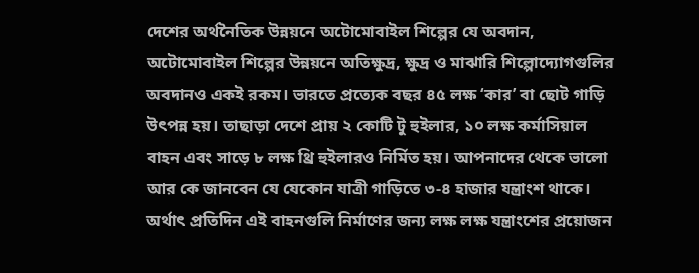দেশের অর্থনৈতিক উন্নয়নে অটোমোবাইল শিল্পের যে অবদান, অটোমোবাইল শিল্পের উন্নয়নে অতিক্ষুদ্র, ক্ষুদ্র ও মাঝারি শিল্পোদ্যোগগুলির অবদানও একই রকম। ভারতে প্রত্যেক বছর ৪৫ লক্ষ ‘কার’ বা ছোট গাড়ি উৎপন্ন হয়। তাছাড়া দেশে প্রায় ২ কোটি টু হুইলার, ১০ লক্ষ কর্মাসিয়াল বাহন এবং সাড়ে ৮ লক্ষ থ্রি হুইলারও নির্মিত হয়। আপনাদের থেকে ভালো আর কে জানবেন যে যেকোন যাত্রী গাড়িতে ৩-৪ হাজার যন্ত্রাংশ থাকে। অর্থাৎ প্রতিদিন এই বাহনগুলি নির্মাণের জন্য লক্ষ লক্ষ যন্ত্রাংশের প্রয়োজন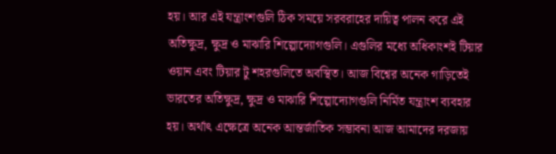হয়। আর এই যন্ত্রাংশগুলি ঠিক সময়ে সরবরাহের দায়িত্ব পালন করে এই অতিক্ষুদ্র, ক্ষুদ্র ও মাঝারি শিল্পোদ্যোগগুলি। এগুলির মধ্যে অধিকাংশই টিয়ার ওয়ান এবং টিয়ার টু শহরগুলিতে অবস্থিত। আজ বিশ্বের অনেক গাড়িতেই ভারতের অতিক্ষুদ্র, ক্ষুদ্র ও মাঝারি শিল্পোদ্যোগগুলি নির্মিত যন্ত্রাংশ ব্যবহার হয়। অর্থাৎ এক্ষেত্রে অনেক আন্তর্জাতিক সম্ভাবনা আজ আমাদের দরজায়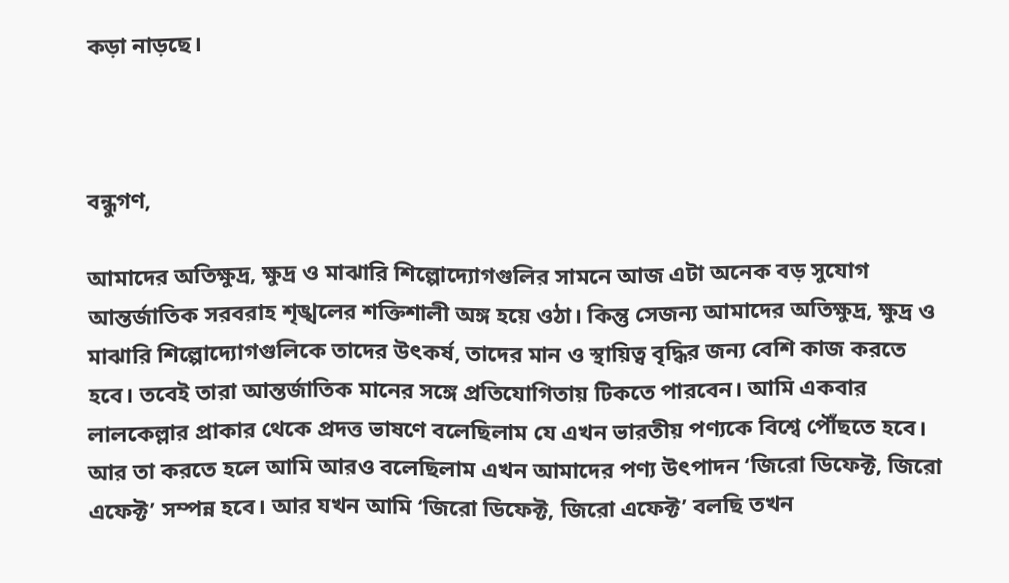কড়া নাড়ছে।



বন্ধুগণ,

আমাদের অতিক্ষুদ্র, ক্ষুদ্র ও মাঝারি শিল্পোদ্যোগগুলির সামনে আজ এটা অনেক বড় সুযোগ আন্তর্জাতিক সরবরাহ শৃঙ্খলের শক্তিশালী অঙ্গ হয়ে ওঠা। কিন্তু সেজন্য আমাদের অতিক্ষুদ্র, ক্ষুদ্র ও মাঝারি শিল্পোদ্যোগগুলিকে তাদের উৎকর্ষ, তাদের মান ও স্থায়িত্ব বৃদ্ধির জন্য বেশি কাজ করতে হবে। তবেই তারা আন্তর্জাতিক মানের সঙ্গে প্রতিযোগিতায় টিকতে পারবেন। আমি একবার লালকেল্লার প্রাকার থেকে প্রদত্ত ভাষণে বলেছিলাম যে এখন ভারতীয় পণ্যকে বিশ্বে পৌঁছতে হবে। আর তা করতে হলে আমি আরও বলেছিলাম এখন আমাদের পণ্য উৎপাদন ‘জিরো ডিফেক্ট, জিরো এফেক্ট’ সম্পন্ন হবে। আর যখন আমি ‘জিরো ডিফেক্ট, জিরো এফেক্ট’ বলছি তখন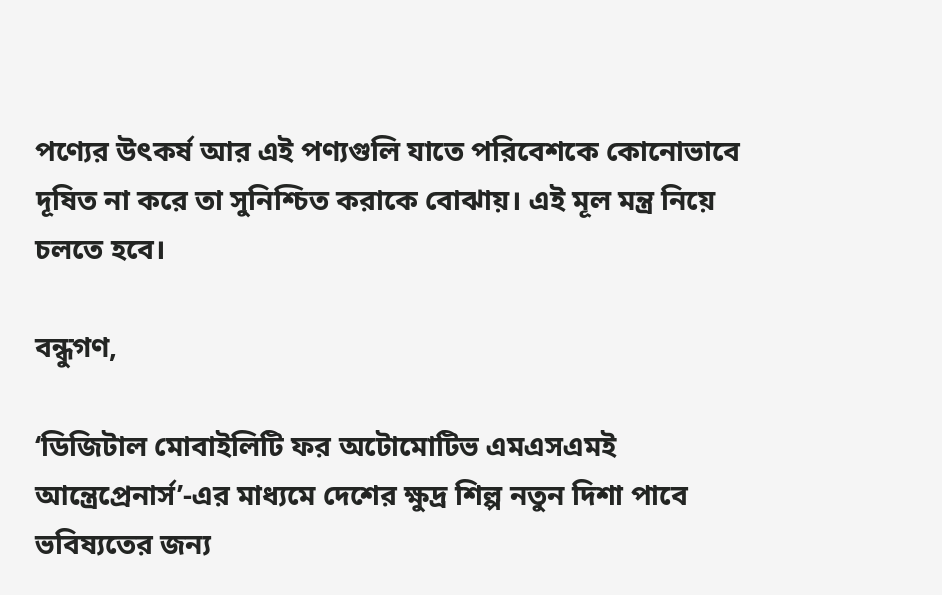পণ্যের উৎকর্ষ আর এই পণ্যগুলি যাতে পরিবেশকে কোনোভাবে দূষিত না করে তা সুনিশ্চিত করাকে বোঝায়। এই মূল মন্ত্র নিয়ে চলতে হবে।

বন্ধুগণ,

‘ডিজিটাল মোবাইলিটি ফর অটোমোটিভ এমএসএমই আন্ত্রেপ্রেনার্স’-এর মাধ্যমে দেশের ক্ষুদ্র শিল্প নতুন দিশা পাবে ভবিষ্যতের জন্য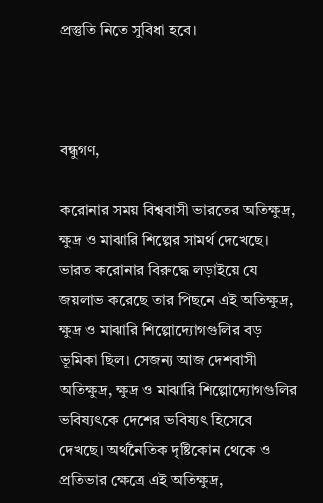প্রস্তুতি নিতে সুবিধা হবে।



বন্ধুগণ,

করোনার সময় বিশ্ববাসী ভারতের অতিক্ষুদ্র, ক্ষুদ্র ও মাঝারি শিল্পের সামর্থ দেখেছে। ভারত করোনার বিরুদ্ধে লড়াইয়ে যে জয়লাভ করেছে তার পিছনে এই অতিক্ষুদ্র, ক্ষুদ্র ও মাঝারি শিল্পোদ্যোগগুলির বড় ভূমিকা ছিল। সেজন্য আজ দেশবাসী অতিক্ষুদ্র, ক্ষুদ্র ও মাঝারি শিল্পোদ্যোগগুলির ভবিষ্যৎকে দেশের ভবিষ্যৎ হিসেবে দেখছে। অর্থনৈতিক দৃষ্টিকোন থেকে ও প্রতিভার ক্ষেত্রে এই অতিক্ষুদ্র,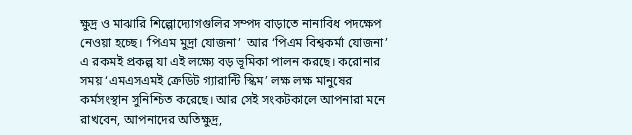ক্ষুদ্র ও মাঝারি শিল্পোদ্যোগগুলির সম্পদ বাড়াতে নানাবিধ পদক্ষেপ নেওয়া হচ্ছে। ‘পিএম মুদ্রা যোজনা’  আর ‘পিএম বিশ্বকর্মা যোজনা’ এ রকমই প্রকল্প যা এই লক্ষ্যে বড় ভূমিকা পালন করছে। করোনার সময় ‘এমএসএমই ক্রেডিট গ্যারান্টি স্কিম’ লক্ষ লক্ষ মানুষের কর্মসংস্থান সুনিশ্চিত করেছে। আর সেই সংকটকালে আপনারা মনে রাখবেন, আপনাদের অতিক্ষুদ্র,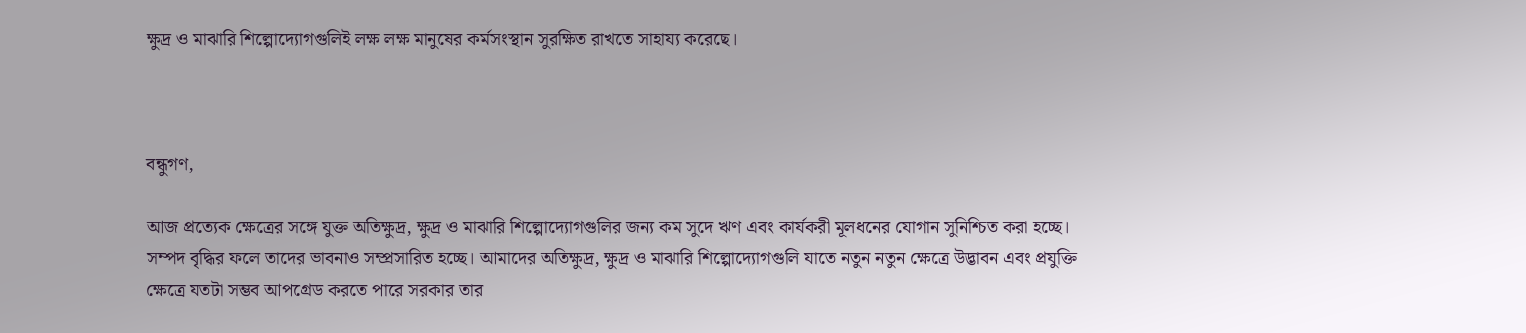ক্ষুদ্র ও মাঝারি শিল্পোদ্যোগগুলিই লক্ষ লক্ষ মানুষের কর্মসংস্থান সুরক্ষিত রাখতে সাহায্য করেছে।



বন্ধুগণ,

আজ প্রত্যেক ক্ষেত্রের সঙ্গে যুক্ত অতিক্ষুদ্র, ক্ষুদ্র ও মাঝারি শিল্পোদ্যোগগুলির জন্য কম সুদে ঋণ এবং কার্যকরী মূলধনের যোগান সুনিশ্চিত করা হচ্ছে। সম্পদ বৃদ্ধির ফলে তাদের ভাবনাও সম্প্রসারিত হচ্ছে। আমাদের অতিক্ষুদ্র, ক্ষুদ্র ও মাঝারি শিল্পোদ্যোগগুলি যাতে নতুন নতুন ক্ষেত্রে উদ্ভাবন এবং প্রযুক্তি ক্ষেত্রে যতটা সম্ভব আপগ্রেড করতে পারে সরকার তার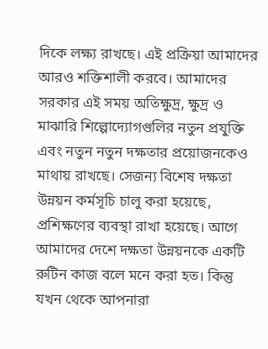দিকে লক্ষ্য রাখছে। এই প্রক্রিয়া আমাদের আরও শক্তিশালী করবে। আমাদের সরকার এই সময় অতিক্ষুদ্র, ক্ষুদ্র ও মাঝারি শিল্পোদ্যোগগুলির নতুন প্রযুক্তি এবং নতুন নতুন দক্ষতার প্রয়োজনকেও মাথায় রাখছে। সেজন্য বিশেষ দক্ষতা উন্নয়ন কর্মসূচি চালু করা হয়েছে, প্রশিক্ষণের ব্যবস্থা রাখা হয়েছে। আগে আমাদের দেশে দক্ষতা উন্নয়নকে একটি রুটিন কাজ বলে মনে করা হত। কিন্তু যখন থেকে আপনারা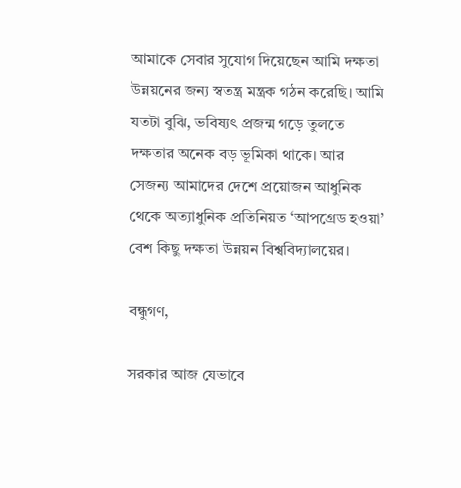আমাকে সেবার সুযোগ দিয়েছেন আমি দক্ষতা উন্নয়নের জন্য স্বতন্ত্র মন্ত্রক গঠন করেছি। আমি যতটা বুঝি, ভবিষ্যৎ প্রজন্ম গড়ে তুলতে দক্ষতার অনেক বড় ভূমিকা থাকে। আর সেজন্য আমাদের দেশে প্রয়োজন আধুনিক থেকে অত্যাধুনিক প্রতিনিয়ত ‘আপগ্রেড হওয়া’ বেশ কিছু দক্ষতা উন্নয়ন বিশ্ববিদ্যালয়ের।

বন্ধুগণ,

সরকার আজ যেভাবে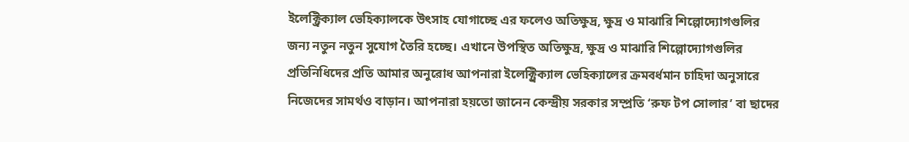ইলেক্ট্রিক্যাল ভেহিক্যালকে উৎসাহ যোগাচ্ছে এর ফলেও অতিক্ষুদ্র, ক্ষুদ্র ও মাঝারি শিল্পোদ্যোগগুলির জন্য নতুন নতুন সুযোগ তৈরি হচ্ছে। এখানে উপস্থিত অতিক্ষুদ্র, ক্ষুদ্র ও মাঝারি শিল্পোদ্যোগগুলির প্রতিনিধিদের প্রতি আমার অনুরোধ আপনারা ইলেক্ট্রিক্যাল ভেহিক্যালের ক্রমবর্ধমান চাহিদা অনুসারে নিজেদের সামর্থও বাড়ান। আপনারা হয়তো জানেন কেন্দ্রীয় সরকার সম্প্রতি ‘রুফ টপ সোলার’ বা ছাদের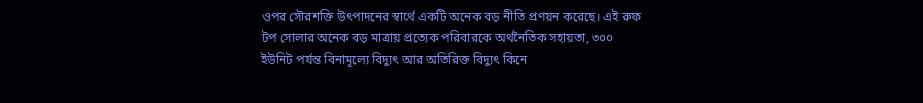ওপর সৌরশক্তি উৎপাদনের স্বার্থে একটি অনেক বড় নীতি প্রণয়ন করেছে। এই রুফ টপ সোলার অনেক বড় মাত্রায় প্রত্যেক পরিবারকে অর্থনৈতিক সহায়তা, ৩০০ ইউনিট পর্যন্ত বিনামূল্যে বিদ্যুৎ আর অতিরিক্ত বিদ্যুৎ কিনে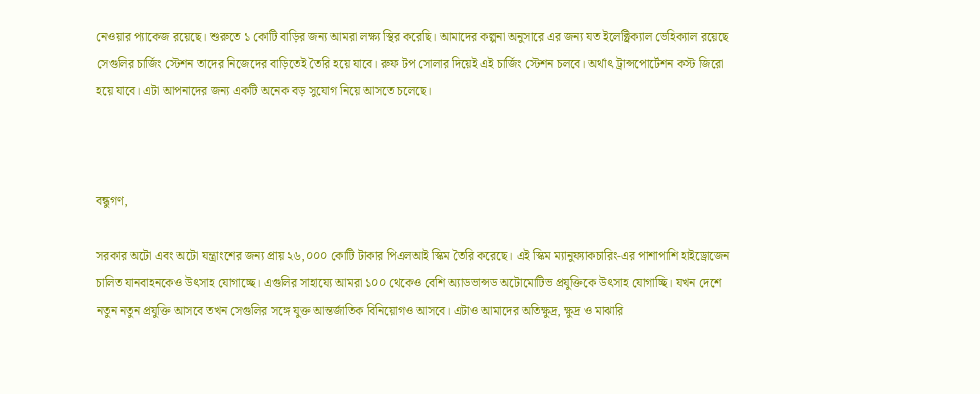নেওয়ার প্যাকেজ রয়েছে। শুরুতে ১ কোটি বাড়ির জন্য আমরা লক্ষ্য স্থির করেছি। আমাদের কল্পনা অনুসারে এর জন্য যত ইলেক্ট্রিক্যাল ভেহিক্যাল রয়েছে সেগুলির চার্জিং স্টেশন তাদের নিজেদের বাড়িতেই তৈরি হয়ে যাবে। রুফ টপ সোলার দিয়েই এই চার্জিং স্টেশন চলবে। অর্থাৎ ট্রান্সপোর্টেশন কস্ট জিরো হয়ে যাবে। এটা আপনাদের জন্য একটি অনেক বড় সুযোগ নিয়ে আসতে চলেছে।



বন্ধুগণ,

সরকার অটো এবং অটো যন্ত্রাংশের জন্য প্রায় ২৬,০০০ কোটি টাকার পিএলআই স্কিম তৈরি করেছে। এই স্কিম ম্যানুফ্যাকচারিং-এর পাশাপাশি হাইড্রোজেন চালিত যানবাহনকেও উৎসাহ যোগাচ্ছে। এগুলির সাহায্যে আমরা ১০০ থেকেও বেশি অ্যাডভান্সড অটোমোটিভ প্রযুক্তিকে উৎসাহ যোগাচ্ছি। যখন দেশে নতুন নতুন প্রযুক্তি আসবে তখন সেগুলির সঙ্গে যুক্ত আন্তর্জাতিক বিনিয়োগও আসবে। এটাও আমাদের অতিক্ষুদ্র, ক্ষুদ্র ও মাঝারি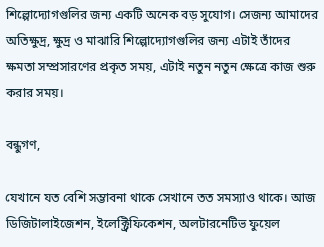শিল্পোদ্যোগগুলির জন্য একটি অনেক বড় সুযোগ। সেজন্য আমাদের অতিক্ষুদ্র, ক্ষুদ্র ও মাঝারি শিল্পোদ্যোগগুলির জন্য এটাই তাঁদের ক্ষমতা সম্প্রসারণের প্রকৃত সময়, এটাই নতুন নতুন ক্ষেত্রে কাজ শুরু করার সময়।

বন্ধুগণ,

যেখানে যত বেশি সম্ভাবনা থাকে সেখানে তত সমস্যাও থাকে। আজ ডিজিটালাইজেশন, ইলেক্ট্রিফিকেশন, অলটারনেটিভ ফুয়েল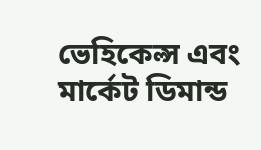ভেহিকেল্স এবং মার্কেট ডিমান্ড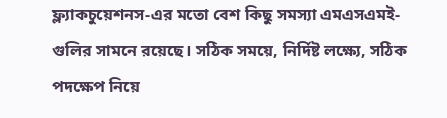ফ্ল্যাকচুয়েশনস-এর মতো বেশ কিছু সমস্যা এমএসএমই-গুলির সামনে রয়েছে। সঠিক সময়ে, নির্দিষ্ট লক্ষ্যে, সঠিক পদক্ষেপ নিয়ে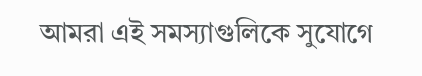আমরা এই সমস্যাগুলিকে সুযোগে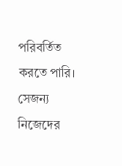পরিবর্তিত করতে পারি। সেজন্য নিজেদের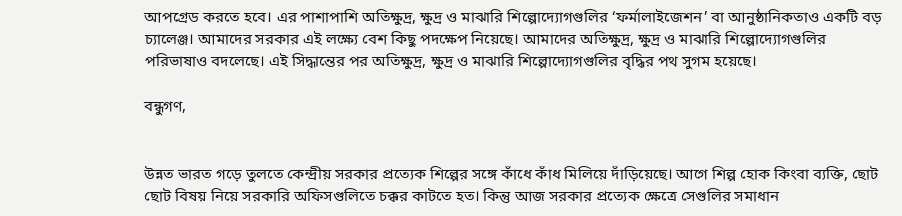আপগ্রেড করতে হবে। এর পাশাপাশি অতিক্ষুদ্র, ক্ষুদ্র ও মাঝারি শিল্পোদ্যোগগুলির ‘ফর্মালাইজেশন’ বা আনুষ্ঠানিকতাও একটি বড় চ্যালেঞ্জ। আমাদের সরকার এই লক্ষ্যে বেশ কিছু পদক্ষেপ নিয়েছে। আমাদের অতিক্ষুদ্র, ক্ষুদ্র ও মাঝারি শিল্পোদ্যোগগুলির পরিভাষাও বদলেছে। এই সিদ্ধান্তের পর অতিক্ষুদ্র, ক্ষুদ্র ও মাঝারি শিল্পোদ্যোগগুলির বৃদ্ধির পথ সুগম হয়েছে।

বন্ধুগণ,


উন্নত ভারত গড়ে তুলতে কেন্দ্রীয় সরকার প্রত্যেক শিল্পের সঙ্গে কাঁধে কাঁধ মিলিয়ে দাঁড়িয়েছে। আগে শিল্প হোক কিংবা ব্যক্তি, ছোট ছোট বিষয় নিয়ে সরকারি অফিসগুলিতে চক্কর কাটতে হত। কিন্তু আজ সরকার প্রত্যেক ক্ষেত্রে সেগুলির সমাধান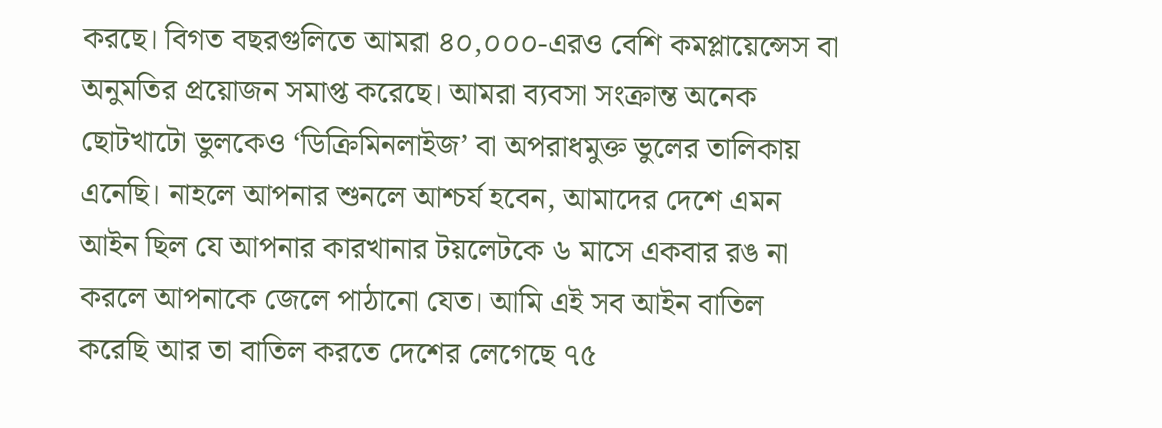করছে। বিগত বছরগুলিতে আমরা ৪০,০০০-এরও বেশি কমপ্লায়েন্সেস বা অনুমতির প্রয়োজন সমাপ্ত করেছে। আমরা ব্যবসা সংক্রান্ত অনেক ছোটখাটো ভুলকেও ‘ডিক্রিমিনলাইজ’ বা অপরাধমুক্ত ভুলের তালিকায় এনেছি। নাহলে আপনার শুনলে আশ্চর্য হবেন, আমাদের দেশে এমন আইন ছিল যে আপনার কারখানার টয়লেটকে ৬ মাসে একবার রঙ না করলে আপনাকে জেলে পাঠানো যেত। আমি এই সব আইন বাতিল করেছি আর তা বাতিল করতে দেশের লেগেছে ৭৫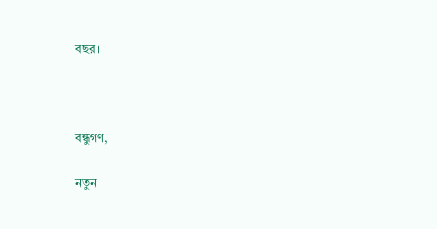বছর।



বন্ধুগণ,

নতুন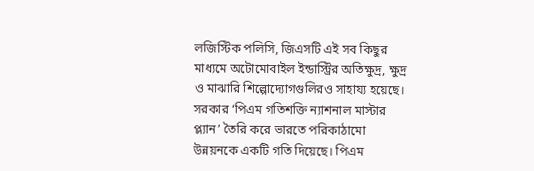লজিস্টিক পলিসি, জিএসটি এই সব কিছুর মাধ্যমে অটোমোবাইল ইন্ডাস্ট্রির অতিক্ষুদ্র, ক্ষুদ্র ও মাঝারি শিল্পোদ্যোগগুলিরও সাহায্য হয়েছে। সরকার ‘পিএম গতিশক্তি ন্যাশনাল মাস্টার প্ল্যান’ তৈরি করে ভারতে পরিকাঠামো উন্নয়নকে একটি গতি দিয়েছে। পিএম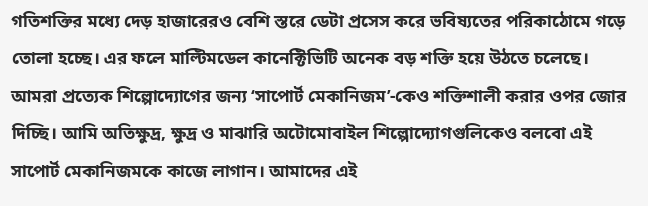গতিশক্তির মধ্যে দেড় হাজারেরও বেশি স্তরে ডেটা প্রসেস করে ভবিষ্যতের পরিকাঠোমে গড়ে তোলা হচ্ছে। এর ফলে মাল্টিমডেল কানেক্টিভিটি অনেক বড় শক্তি হয়ে উঠতে চলেছে। আমরা প্রত্যেক শিল্পোদ্যোগের জন্য ‘সাপোর্ট মেকানিজম’-কেও শক্তিশালী করার ওপর জোর দিচ্ছি। আমি অতিক্ষুদ্র, ক্ষুদ্র ও মাঝারি অটোমোবাইল শিল্পোদ্যোগগুলিকেও বলবো এই সাপোর্ট মেকানিজমকে কাজে লাগান। আমাদের এই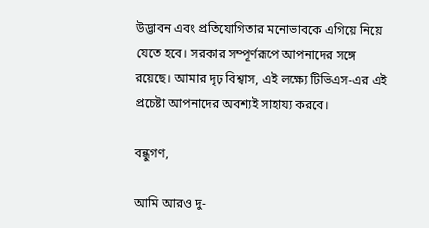উদ্ভাবন এবং প্রতিযোগিতার মনোভাবকে এগিয়ে নিয়ে যেতে হবে। সরকার সম্পূর্ণরূপে আপনাদের সঙ্গে রয়েছে। আমার দৃঢ় বিশ্বাস, এই লক্ষ্যে টিভিএস-এর এই প্রচেষ্টা আপনাদের অবশ্যই সাহায্য করবে।

বন্ধুগণ,

আমি আরও দু-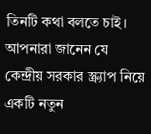তিনটি কথা বলতে চাই। আপনারা জানেন যে কেন্দ্রীয় সরকার স্ক্র্যাপ নিয়ে একটি নতুন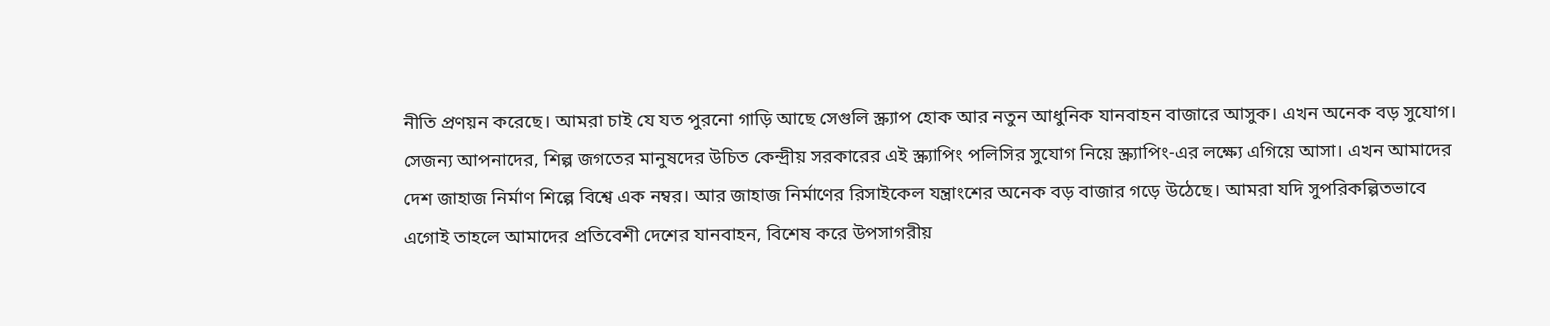নীতি প্রণয়ন করেছে। আমরা চাই যে যত পুরনো গাড়ি আছে সেগুলি স্ক্র্যাপ হোক আর নতুন আধুনিক যানবাহন বাজারে আসুক। এখন অনেক বড় সুযোগ। সেজন্য আপনাদের, শিল্প জগতের মানুষদের উচিত কেন্দ্রীয় সরকারের এই স্ক্র্যাপিং পলিসির সুযোগ নিয়ে স্ক্র্যাপিং-এর লক্ষ্যে এগিয়ে আসা। এখন আমাদের দেশ জাহাজ নির্মাণ শিল্পে বিশ্বে এক নম্বর। আর জাহাজ নির্মাণের রিসাইকেল যন্ত্রাংশের অনেক বড় বাজার গড়ে উঠেছে। আমরা যদি সুপরিকল্পিতভাবে এগোই তাহলে আমাদের প্রতিবেশী দেশের যানবাহন, বিশেষ করে উপসাগরীয়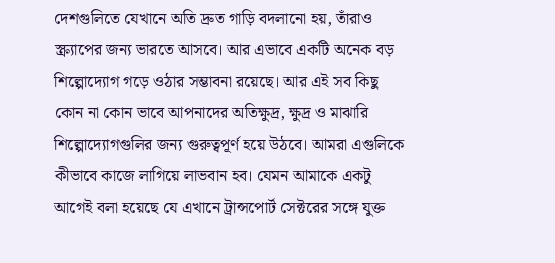দেশগুলিতে যেখানে অতি দ্রুত গাড়ি বদলানো হয়, তাঁরাও স্ক্র্যাপের জন্য ভারতে আসবে। আর এভাবে একটি অনেক বড় শিল্পোদ্যোগ গড়ে ওঠার সম্ভাবনা রয়েছে। আর এই সব কিছু কোন না কোন ভাবে আপনাদের অতিক্ষুদ্র, ক্ষুদ্র ও মাঝারি শিল্পোদ্যোগগুলির জন্য গুরুত্বপূর্ণ হয়ে উঠবে। আমরা এগুলিকে কীভাবে কাজে লাগিয়ে লাভবান হব। যেমন আমাকে একটু আগেই বলা হয়েছে যে এখানে ট্রান্সপোর্ট সেক্টরের সঙ্গে যুক্ত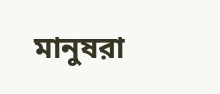মানুষরা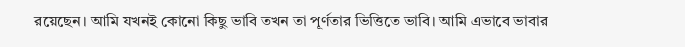রয়েছেন। আমি যখনই কোনো কিছু ভাবি তখন তা পূর্ণতার ভিত্তিতে ভাবি। আমি এভাবে ভাবার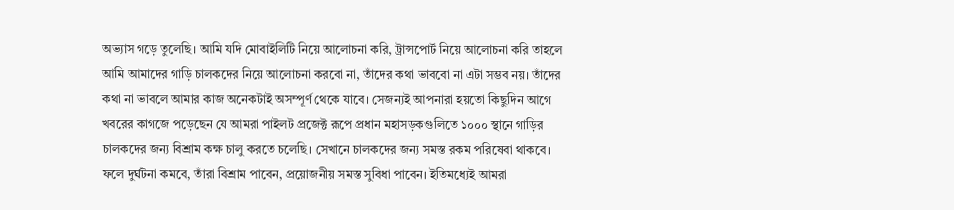অভ্যাস গড়ে তুলেছি। আমি যদি মোবাইলিটি নিয়ে আলোচনা করি, ট্রান্সপোর্ট নিয়ে আলোচনা করি তাহলে আমি আমাদের গাড়ি চালকদের নিয়ে আলোচনা করবো না, তাঁদের কথা ভাববো না এটা সম্ভব নয়। তাঁদের কথা না ভাবলে আমার কাজ অনেকটাই অসম্পূর্ণ থেকে যাবে। সেজন্যই আপনারা হয়তো কিছুদিন আগে খবরের কাগজে পড়েছেন যে আমরা পাইলট প্রজেক্ট রূপে প্রধান মহাসড়কগুলিতে ১০০০ স্থানে গাড়ির চালকদের জন্য বিশ্রাম কক্ষ চালু করতে চলেছি। সেখানে চালকদের জন্য সমস্ত রকম পরিষেবা থাকবে। ফলে দুর্ঘটনা কমবে, তাঁরা বিশ্রাম পাবেন, প্রয়োজনীয় সমস্ত সুবিধা পাবেন। ইতিমধ্যেই আমরা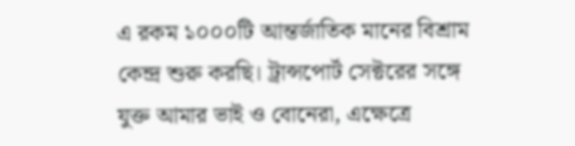এ রকম ১০০০টি আন্তর্জাতিক মানের বিশ্রাম কেন্দ্র শুরু করছি। ট্রান্সপোর্ট সেক্টরের সঙ্গে যুক্ত আমার ভাই ও বোনেরা, এক্ষেত্রে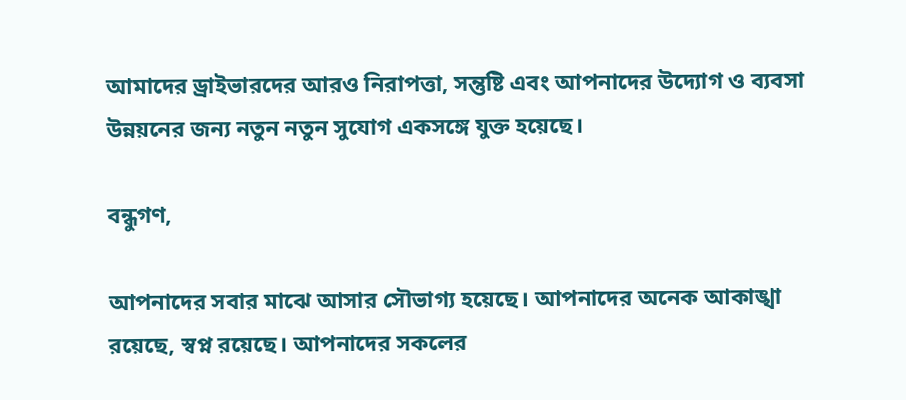আমাদের ড্রাইভারদের আরও নিরাপত্তা, সন্তুষ্টি এবং আপনাদের উদ্যোগ ও ব্যবসা উন্নয়নের জন্য নতুন নতুন সুযোগ একসঙ্গে যুক্ত হয়েছে।

বন্ধুগণ,

আপনাদের সবার মাঝে আসার সৌভাগ্য হয়েছে। আপনাদের অনেক আকাঙ্খা রয়েছে, স্বপ্ন রয়েছে। আপনাদের সকলের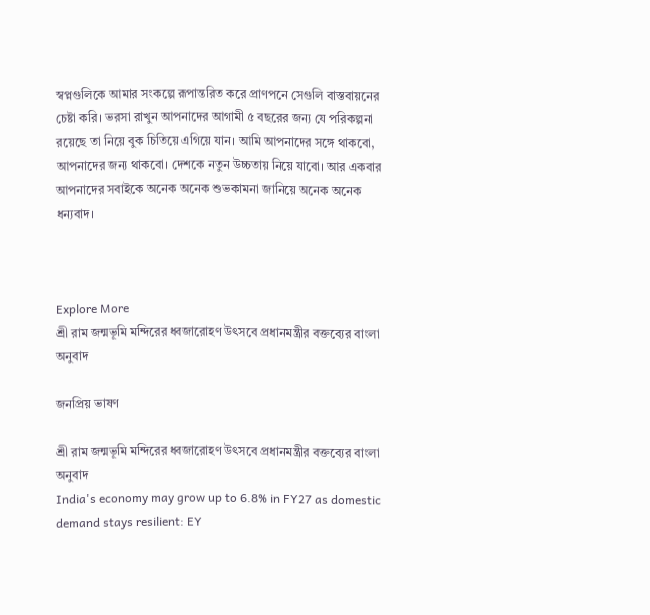স্বপ্নগুলিকে আমার সংকল্পে রূপান্তরিত করে প্রাণপনে সেগুলি বাস্তবায়নের চেষ্টা করি। ভরসা রাখুন আপনাদের আগামী ৫ বছরের জন্য যে পরিকল্পনা রয়েছে তা নিয়ে বুক চিতিয়ে এগিয়ে যান। আমি আপনাদের সঙ্গে থাকবো, আপনাদের জন্য থাকবো। দেশকে নতুন উচ্চতায় নিয়ে যাবো। আর একবার আপনাদের সবাইকে অনেক অনেক শুভকামনা জানিয়ে অনেক অনেক ধন্যবাদ।



Explore More
শ্রী রাম জন্মভূমি মন্দিরের ধ্বজারোহণ উৎসবে প্রধানমন্ত্রীর বক্তব্যের বাংলা অনুবাদ

জনপ্রিয় ভাষণ

শ্রী রাম জন্মভূমি মন্দিরের ধ্বজারোহণ উৎসবে প্রধানমন্ত্রীর বক্তব্যের বাংলা অনুবাদ
India's economy may grow up to 6.8% in FY27 as domestic demand stays resilient: EY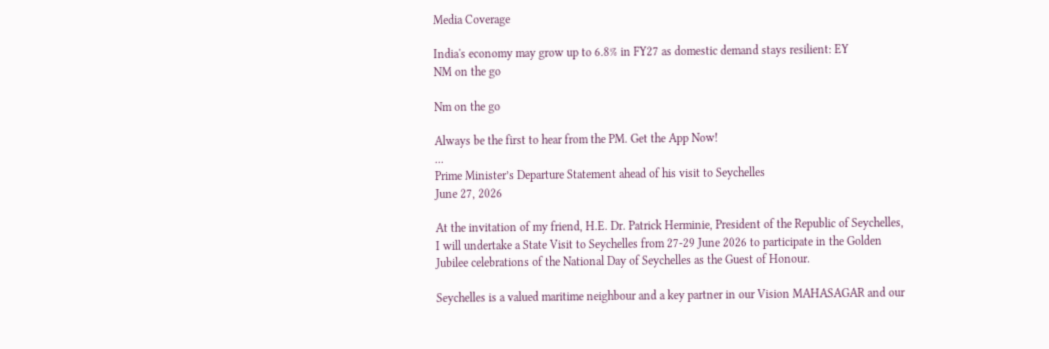Media Coverage

India's economy may grow up to 6.8% in FY27 as domestic demand stays resilient: EY
NM on the go

Nm on the go

Always be the first to hear from the PM. Get the App Now!
...
Prime Minister’s Departure Statement ahead of his visit to Seychelles
June 27, 2026

At the invitation of my friend, H.E. Dr. Patrick Herminie, President of the Republic of Seychelles, I will undertake a State Visit to Seychelles from 27-29 June 2026 to participate in the Golden Jubilee celebrations of the National Day of Seychelles as the Guest of Honour.

Seychelles is a valued maritime neighbour and a key partner in our Vision MAHASAGAR and our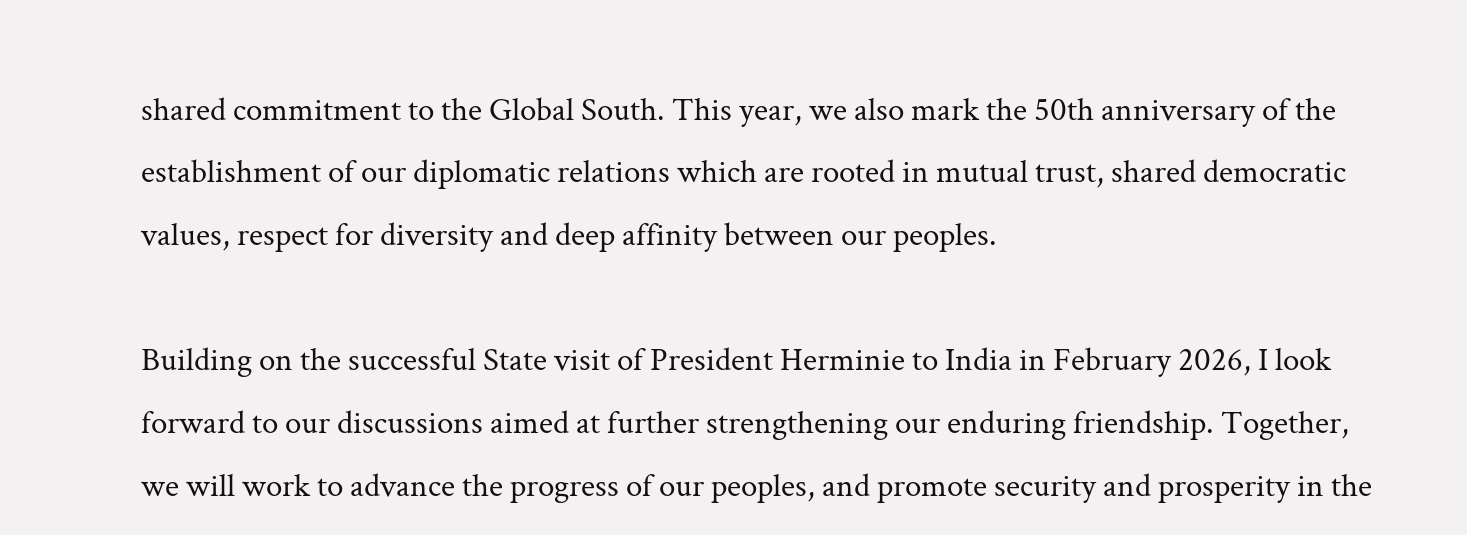shared commitment to the Global South. This year, we also mark the 50th anniversary of the establishment of our diplomatic relations which are rooted in mutual trust, shared democratic values, respect for diversity and deep affinity between our peoples.

Building on the successful State visit of President Herminie to India in February 2026, I look forward to our discussions aimed at further strengthening our enduring friendship. Together, we will work to advance the progress of our peoples, and promote security and prosperity in the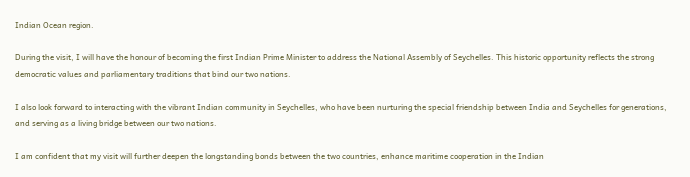Indian Ocean region.

During the visit, I will have the honour of becoming the first Indian Prime Minister to address the National Assembly of Seychelles. This historic opportunity reflects the strong democratic values and parliamentary traditions that bind our two nations.

I also look forward to interacting with the vibrant Indian community in Seychelles, who have been nurturing the special friendship between India and Seychelles for generations, and serving as a living bridge between our two nations.

I am confident that my visit will further deepen the longstanding bonds between the two countries, enhance maritime cooperation in the Indian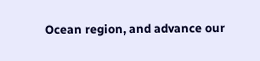Ocean region, and advance our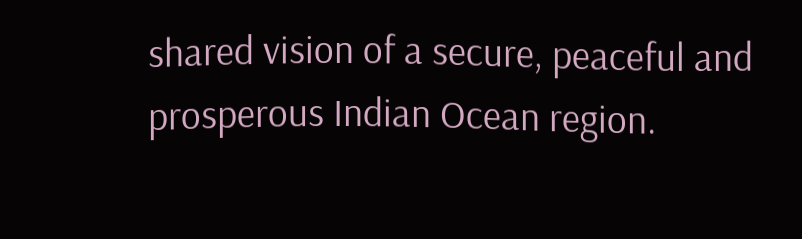shared vision of a secure, peaceful and prosperous Indian Ocean region.